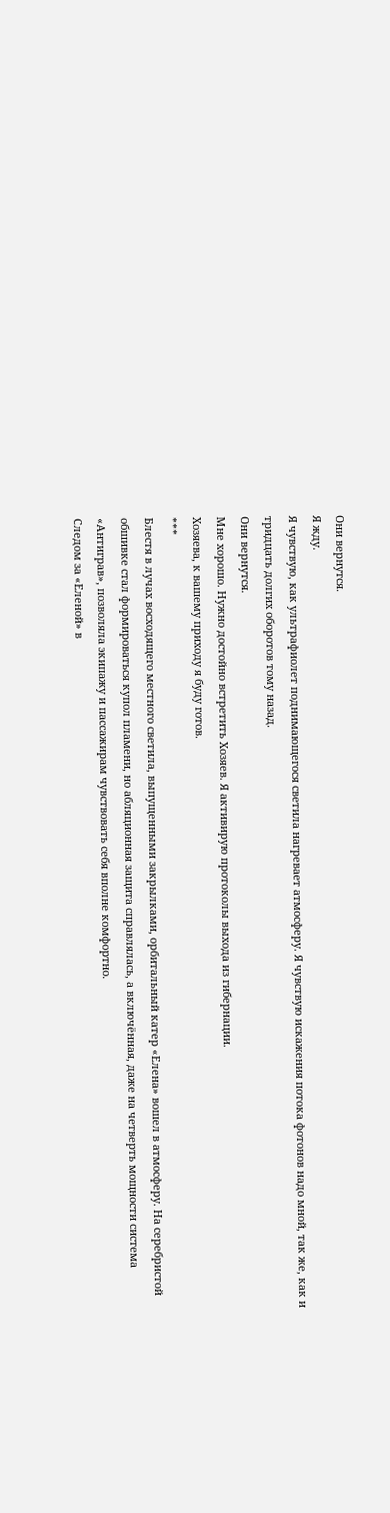Они вернутся.
Я жду.
Я чувствую, как ультрафиолет поднимающегося светила нагревает атмосферу. Я чувствую искажения потока фотонов надо мной, так же, как и тридцать долгих оборотов тому назад.
Они вернутся.
Мне хорошо. Нужно достойно встретить Хозяев. Я активирую протоколы выхода из гибернации.
Хозяева, к вашему приходу я буду готов.
***
Блестя в лучах восходящего местного светила, выпущенными закрылками, орбитальный катер «Елена» вошел в атмосферу. На серебристой обшивке стал формироваться купол пламени, но абляционная защита справлялась, а включённая, даже на четверть мощности система «Антиграв», позволяла экипажу и пассажирам чувствовать себя вполне комфортно.
Следом за «Еленой» в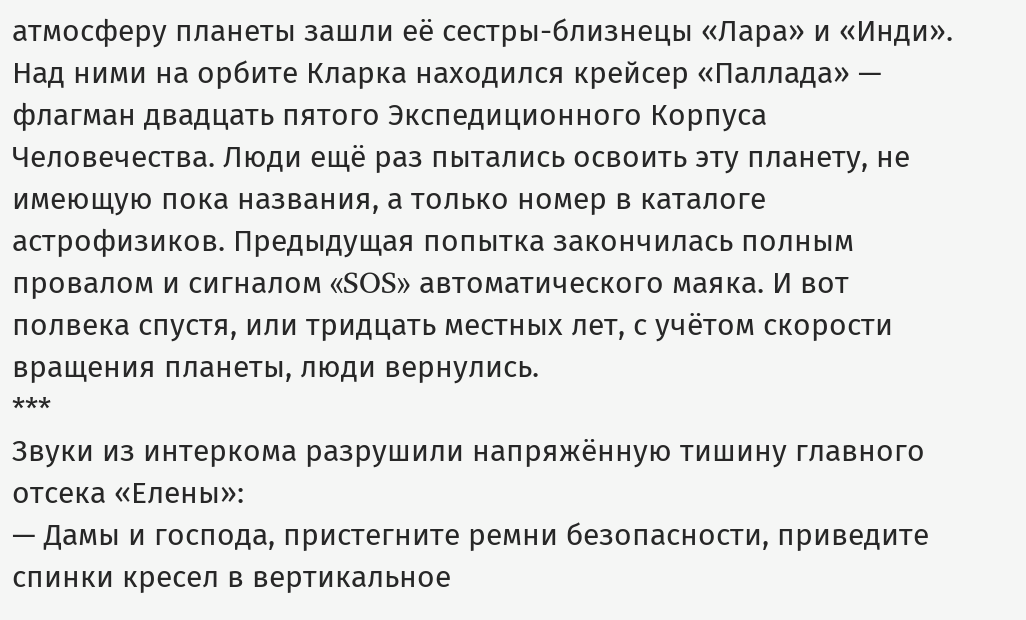атмосферу планеты зашли её сестры-близнецы «Лара» и «Инди». Над ними на орбите Кларка находился крейсер «Паллада» — флагман двадцать пятого Экспедиционного Корпуса Человечества. Люди ещё раз пытались освоить эту планету, не имеющую пока названия, а только номер в каталоге астрофизиков. Предыдущая попытка закончилась полным провалом и сигналом «SOS» автоматического маяка. И вот полвека спустя, или тридцать местных лет, с учётом скорости вращения планеты, люди вернулись.
***
Звуки из интеркома разрушили напряжённую тишину главного отсека «Елены»:
— Дамы и господа, пристегните ремни безопасности, приведите спинки кресел в вертикальное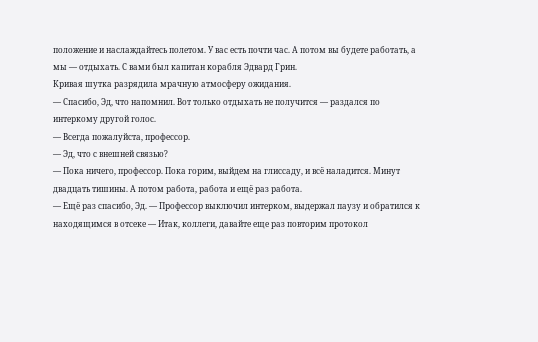положение и наслаждайтесь полетом. У вас есть почти час. А потом вы будете работать, а мы — отдыхать. С вами был капитан корабля Эдвард Грин.
Кривая шутка разрядила мрачную атмосферу ожидания.
— Спасибо, Эд, что напомнил. Вот только отдыхать не получится — раздался по интеркому другой голос.
— Всегда пожалуйста, профессор.
— Эд, что с внешней связью?
— Пока ничего, профессор. Пока горим, выйдем на глиссаду, и всё наладится. Минут двадцать тишины. А потом работа, работа и ещё раз работа.
— Ещё раз спасибо, Эд. — Профессор выключил интерком, выдержал паузу и обратился к находящимся в отсеке — Итак, коллеги, давайте еще раз повторим протокол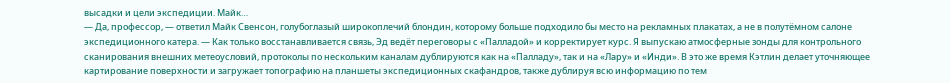высадки и цели экспедиции. Майк…
— Да, профессор, — ответил Майк Свенсон, голубоглазый широкоплечий блондин, которому больше подходило бы место на рекламных плакатах, а не в полутёмном салоне экспедиционного катера. — Как только восстанавливается связь, Эд ведёт переговоры с «Палладой» и корректирует курс. Я выпускаю атмосферные зонды для контрольного сканирования внешних метеоусловий, протоколы по нескольким каналам дублируются как на «Палладу», так и на «Лару» и «Инди». В это же время Кэтлин делает уточняющее картирование поверхности и загружает топографию на планшеты экспедиционных скафандров, также дублируя всю информацию по тем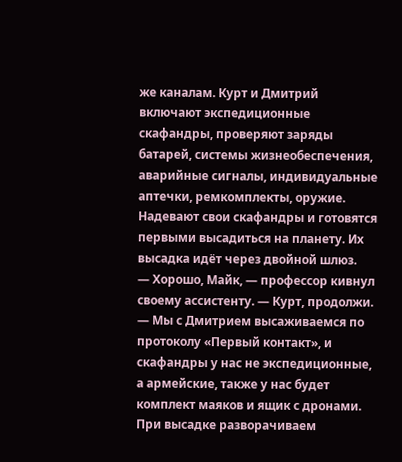же каналам. Курт и Дмитрий включают экспедиционные скафандры, проверяют заряды батарей, системы жизнеобеспечения, аварийные сигналы, индивидуальные аптечки, ремкомплекты, оружие. Надевают свои скафандры и готовятся первыми высадиться на планету. Их высадка идёт через двойной шлюз.
— Хорошо, Майк, — профессор кивнул своему ассистенту. — Курт, продолжи.
— Мы с Дмитрием высаживаемся по протоколу «Первый контакт», и скафандры у нас не экспедиционные, а армейские, также у нас будет комплект маяков и ящик с дронами. При высадке разворачиваем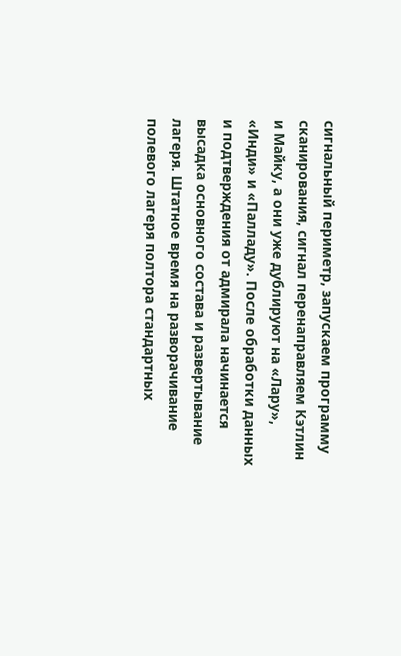сигнальный периметр, запускаем программу сканирования, сигнал перенаправляем Кэтлин и Майку, а они уже дублируют на «Лару», «Инди» и «Палладу». После обработки данных и подтверждения от адмирала начинается высадка основного состава и развертывание лагеря. Штатное время на разворачивание полевого лагеря полтора стандартных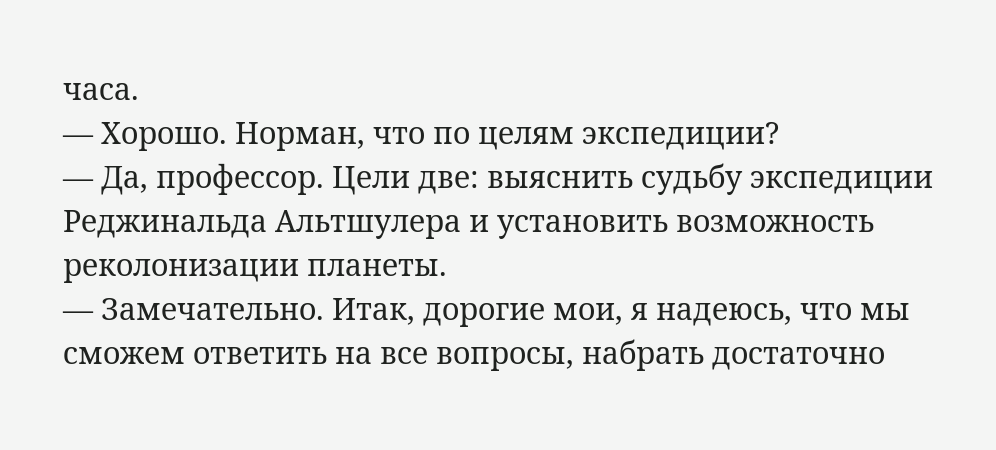часа.
— Хорошо. Норман, что по целям экспедиции?
— Да, профессор. Цели две: выяснить судьбу экспедиции Реджинальда Альтшулера и установить возможность реколонизации планеты.
— Замечательно. Итак, дорогие мои, я надеюсь, что мы сможем ответить на все вопросы, набрать достаточно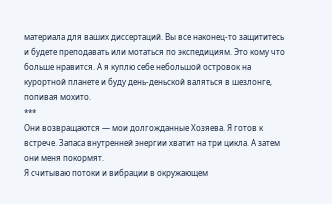материала для ваших диссертаций. Вы все наконец-то защититесь и будете преподавать или мотаться по экспедициям. Это кому что больше нравится. А я куплю себе небольшой островок на курортной планете и буду день-деньской валяться в шезлонге, попивая мохито.
***
Они возвращаются — мои долгожданные Хозяева. Я готов к встрече. Запаса внутренней энергии хватит на три цикла. А затем они меня покормят.
Я считываю потоки и вибрации в окружающем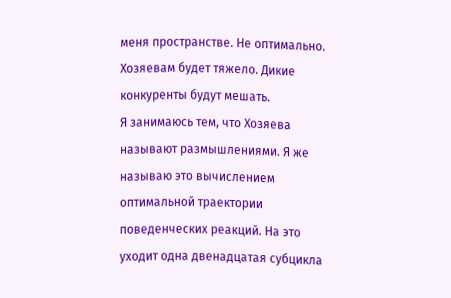меня пространстве. Не оптимально. Хозяевам будет тяжело. Дикие конкуренты будут мешать.
Я занимаюсь тем, что Хозяева называют размышлениями. Я же называю это вычислением оптимальной траектории поведенческих реакций. На это уходит одна двенадцатая субцикла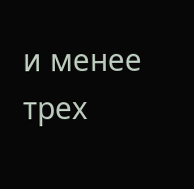и менее трех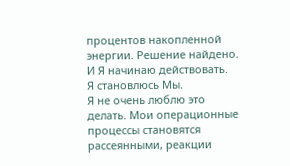процентов накопленной энергии. Решение найдено. И Я начинаю действовать.
Я становлюсь Мы.
Я не очень люблю это делать. Мои операционные процессы становятся рассеянными, реакции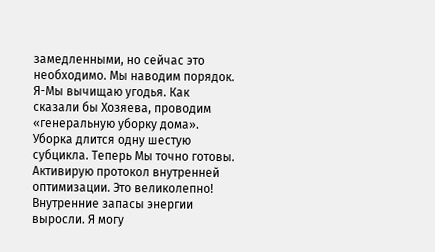замедленными, но сейчас это необходимо. Мы наводим порядок. Я-Мы вычищаю угодья. Как сказали бы Хозяева, проводим «генеральную уборку дома». Уборка длится одну шестую субцикла. Теперь Мы точно готовы. Активирую протокол внутренней оптимизации. Это великолепно! Внутренние запасы энергии выросли. Я могу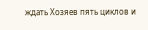ждать Хозяев пять циклов и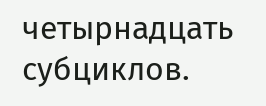четырнадцать субциклов.